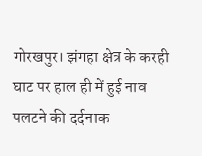गोरखपुर। झंगहा क्षेत्र के करही घाट पर हाल ही में हुई नाव पलटने की दर्दनाक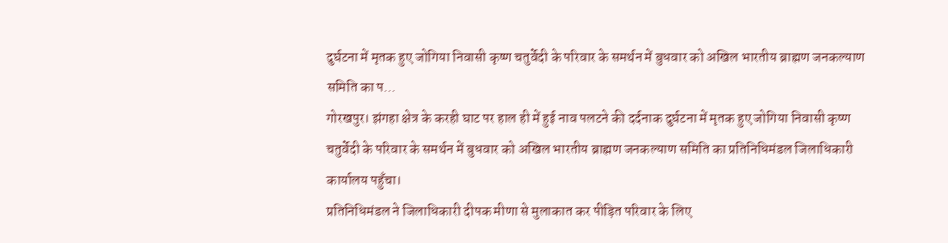दुर्घटना में मृतक हुए जोगिया निवासी कृष्ण चतुर्वेदी के परिवार के समर्थन में बुधवार को अखिल भारतीय ब्राह्मण जनकल्याण समिति का प...
गोरखपुर। झंगहा क्षेत्र के करही घाट पर हाल ही में हुई नाव पलटने की दर्दनाक दुर्घटना में मृतक हुए जोगिया निवासी कृष्ण चतुर्वेदी के परिवार के समर्थन में बुधवार को अखिल भारतीय ब्राह्मण जनकल्याण समिति का प्रतिनिधिमंडल जिलाधिकारी कार्यालय पहुँचा।
प्रतिनिधिमंडल ने जिलाधिकारी दीपक मीणा से मुलाकात कर पीड़ित परिवार के लिए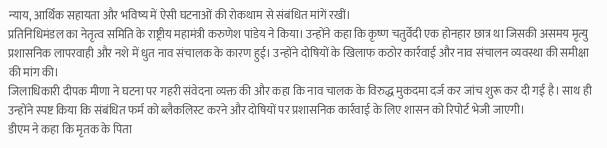न्याय, आर्थिक सहायता और भविष्य में ऐसी घटनाओं की रोकथाम से संबंधित मांगें रखीं।
प्रतिनिधिमंडल का नेतृत्व समिति के राष्ट्रीय महामंत्री करुणेश पांडेय ने किया। उन्होंने कहा कि कृष्ण चतुर्वेदी एक होनहार छात्र था जिसकी असमय मृत्यु प्रशासनिक लापरवाही और नशे में धुत नाव संचालक के कारण हुई। उन्होंने दोषियों के खिलाफ कठोर कार्रवाई और नाव संचालन व्यवस्था की समीक्षा की मांग की।
जिलाधिकारी दीपक मीणा ने घटना पर गहरी संवेदना व्यक्त की और कहा कि नाव चालक के विरुद्ध मुकदमा दर्ज कर जांच शुरू कर दी गई है। साथ ही उन्होंने स्पष्ट किया कि संबंधित फर्म को ब्लैकलिस्ट करने और दोषियों पर प्रशासनिक कार्रवाई के लिए शासन को रिपोर्ट भेजी जाएगी।
डीएम ने कहा कि मृतक के पिता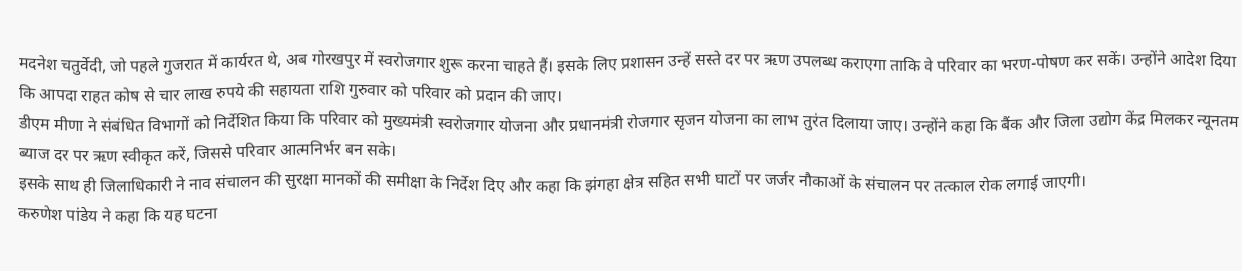मदनेश चतुर्वेदी, जो पहले गुजरात में कार्यरत थे, अब गोरखपुर में स्वरोजगार शुरू करना चाहते हैं। इसके लिए प्रशासन उन्हें सस्ते दर पर ऋण उपलब्ध कराएगा ताकि वे परिवार का भरण-पोषण कर सकें। उन्होंने आदेश दिया कि आपदा राहत कोष से चार लाख रुपये की सहायता राशि गुरुवार को परिवार को प्रदान की जाए।
डीएम मीणा ने संबंधित विभागों को निर्देशित किया कि परिवार को मुख्यमंत्री स्वरोजगार योजना और प्रधानमंत्री रोजगार सृजन योजना का लाभ तुरंत दिलाया जाए। उन्होंने कहा कि बैंक और जिला उद्योग केंद्र मिलकर न्यूनतम ब्याज दर पर ऋण स्वीकृत करें, जिससे परिवार आत्मनिर्भर बन सके।
इसके साथ ही जिलाधिकारी ने नाव संचालन की सुरक्षा मानकों की समीक्षा के निर्देश दिए और कहा कि झंगहा क्षेत्र सहित सभी घाटों पर जर्जर नौकाओं के संचालन पर तत्काल रोक लगाई जाएगी।
करुणेश पांडेय ने कहा कि यह घटना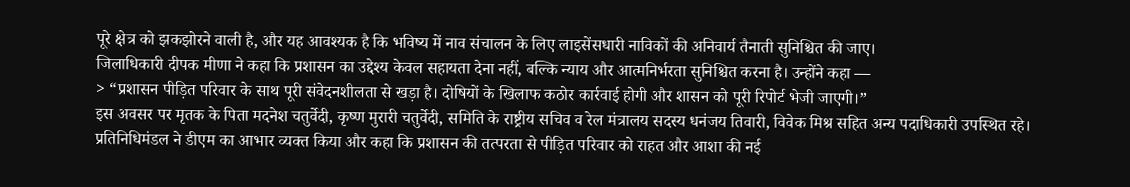पूरे क्षेत्र को झकझोरने वाली है, और यह आवश्यक है कि भविष्य में नाव संचालन के लिए लाइसेंसधारी नाविकों की अनिवार्य तैनाती सुनिश्चित की जाए।
जिलाधिकारी दीपक मीणा ने कहा कि प्रशासन का उद्देश्य केवल सहायता देना नहीं, बल्कि न्याय और आत्मनिर्भरता सुनिश्चित करना है। उन्होंने कहा —
> “प्रशासन पीड़ित परिवार के साथ पूरी संवेदनशीलता से खड़ा है। दोषियों के खिलाफ कठोर कार्रवाई होगी और शासन को पूरी रिपोर्ट भेजी जाएगी।”
इस अवसर पर मृतक के पिता मदनेश चतुर्वेदी, कृष्ण मुरारी चतुर्वेदी, समिति के राष्ट्रीय सचिव व रेल मंत्रालय सदस्य धनंजय तिवारी, विवेक मिश्र सहित अन्य पदाधिकारी उपस्थित रहे।
प्रतिनिधिमंडल ने डीएम का आभार व्यक्त किया और कहा कि प्रशासन की तत्परता से पीड़ित परिवार को राहत और आशा की नई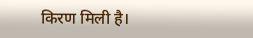किरण मिली है।